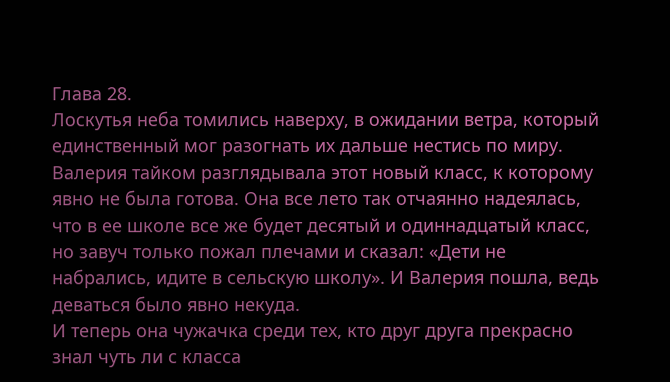Глава 28.
Лоскутья неба томились наверху, в ожидании ветра, который единственный мог разогнать их дальше нестись по миру.
Валерия тайком разглядывала этот новый класс, к которому явно не была готова. Она все лето так отчаянно надеялась, что в ее школе все же будет десятый и одиннадцатый класс, но завуч только пожал плечами и сказал: «Дети не набрались, идите в сельскую школу». И Валерия пошла, ведь деваться было явно некуда.
И теперь она чужачка среди тех, кто друг друга прекрасно знал чуть ли с класса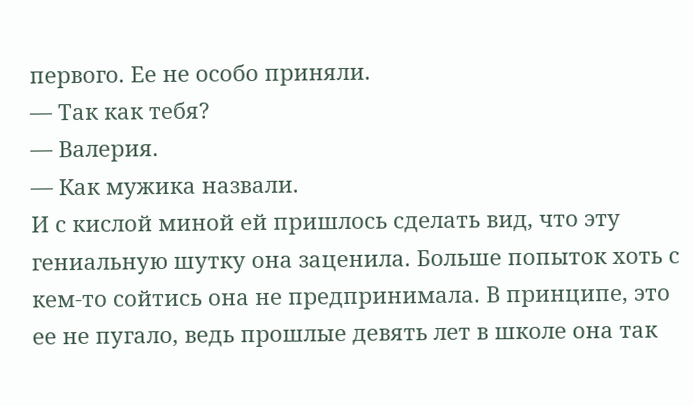первого. Ее не особо приняли.
— Так как тебя?
— Валерия.
— Как мужика назвали.
И с кислой миной ей пришлось сделать вид, что эту гениальную шутку она заценила. Больше попыток хоть с кем-то сойтись она не предпринимала. В принципе, это ее не пугало, ведь прошлые девять лет в школе она так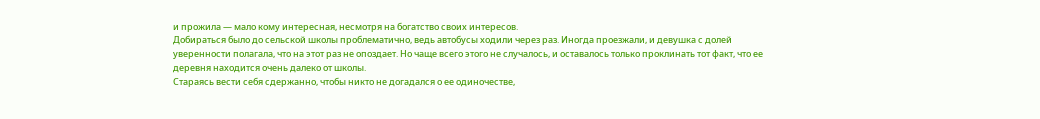и прожила — мало кому интересная, несмотря на богатство своих интересов.
Добираться было до сельской школы проблематично, ведь автобусы ходили через раз. Иногда проезжали, и девушка с долей уверенности полагала, что на этот раз не опоздает. Но чаще всего этого не случалось, и оставалось только проклинать тот факт, что ее деревня находится очень далеко от школы.
Стараясь вести себя сдержанно, чтобы никто не догадался о ее одиночестве,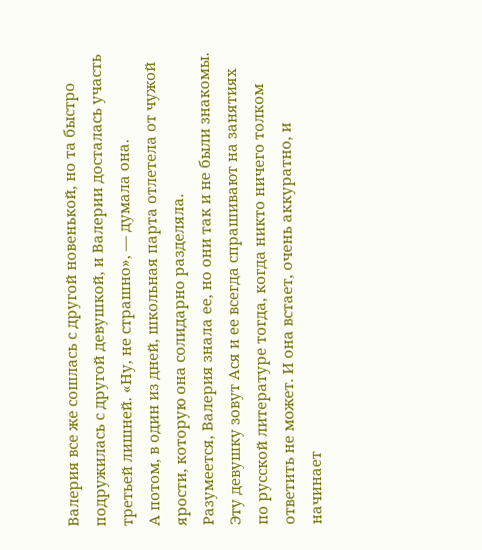Валерия все же сошлась с другой новенькой, но та быстро подружилась с другой девушкой, и Валерии досталась участь третьей лишней. «Ну, не страшно», — думала она.
А потом, в один из дней, школьная парта отлетела от чужой ярости, которую она солидарно разделяла.
Разумеется, Валерия знала ее, но они так и не были знакомы. Эту девушку зовут Ася и ее всегда спрашивают на занятиях по русской литературе тогда, когда никто ничего толком ответить не может. И она встает, очень аккуратно, и начинает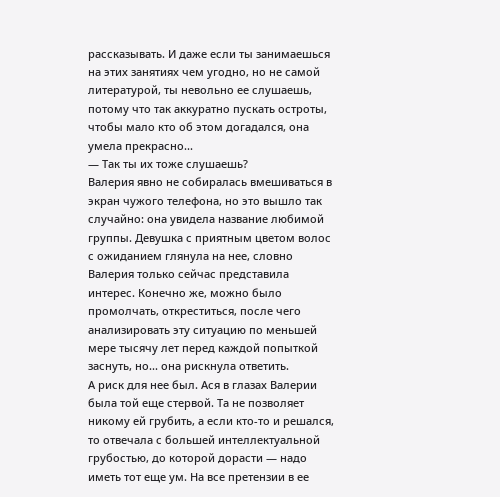рассказывать. И даже если ты занимаешься на этих занятиях чем угодно, но не самой литературой, ты невольно ее слушаешь, потому что так аккуратно пускать остроты, чтобы мало кто об этом догадался, она умела прекрасно...
— Так ты их тоже слушаешь?
Валерия явно не собиралась вмешиваться в экран чужого телефона, но это вышло так случайно: она увидела название любимой группы. Девушка с приятным цветом волос с ожиданием глянула на нее, словно Валерия только сейчас представила интерес. Конечно же, можно было промолчать, откреститься, после чего анализировать эту ситуацию по меньшей мере тысячу лет перед каждой попыткой заснуть, но... она рискнула ответить.
А риск для нее был. Ася в глазах Валерии была той еще стервой. Та не позволяет никому ей грубить, а если кто-то и решался, то отвечала с большей интеллектуальной грубостью, до которой дорасти — надо иметь тот еще ум. На все претензии в ее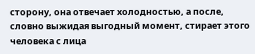сторону, она отвечает холодностью, а после, словно выжидая выгодный момент, стирает этого человека с лица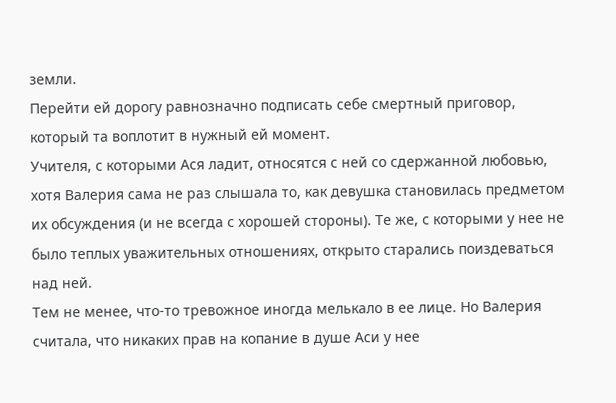земли.
Перейти ей дорогу равнозначно подписать себе смертный приговор, который та воплотит в нужный ей момент.
Учителя, с которыми Ася ладит, относятся с ней со сдержанной любовью, хотя Валерия сама не раз слышала то, как девушка становилась предметом их обсуждения (и не всегда с хорошей стороны). Те же, с которыми у нее не было теплых уважительных отношениях, открыто старались поиздеваться над ней.
Тем не менее, что-то тревожное иногда мелькало в ее лице. Но Валерия считала, что никаких прав на копание в душе Аси у нее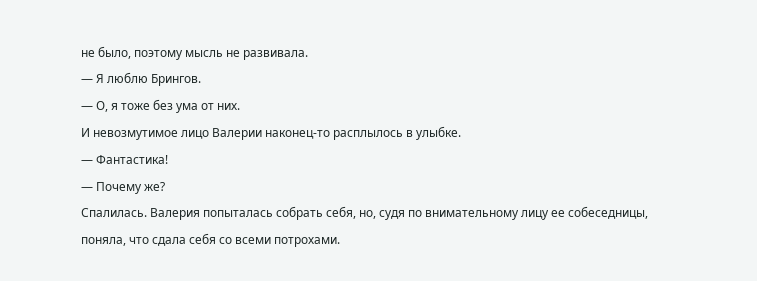не было, поэтому мысль не развивала.
— Я люблю Брингов.
— О, я тоже без ума от них.
И невозмутимое лицо Валерии наконец-то расплылось в улыбке.
— Фантастика!
— Почему же?
Спалилась. Валерия попыталась собрать себя, но, судя по внимательному лицу ее собеседницы, поняла, что сдала себя со всеми потрохами.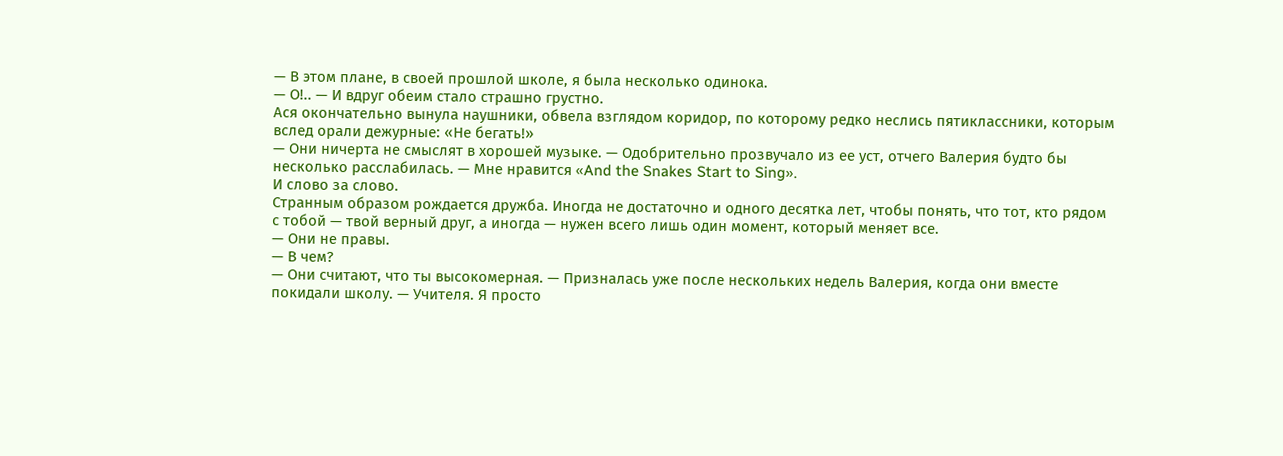— В этом плане, в своей прошлой школе, я была несколько одинока.
— О!.. — И вдруг обеим стало страшно грустно.
Ася окончательно вынула наушники, обвела взглядом коридор, по которому редко неслись пятиклассники, которым вслед орали дежурные: «Не бегать!»
— Они ничерта не смыслят в хорошей музыке. — Одобрительно прозвучало из ее уст, отчего Валерия будто бы несколько расслабилась. — Мне нравится «And the Snakes Start to Sing».
И слово за слово.
Странным образом рождается дружба. Иногда не достаточно и одного десятка лет, чтобы понять, что тот, кто рядом с тобой — твой верный друг, а иногда — нужен всего лишь один момент, который меняет все.
— Они не правы.
— В чем?
— Они считают, что ты высокомерная. — Призналась уже после нескольких недель Валерия, когда они вместе покидали школу. — Учителя. Я просто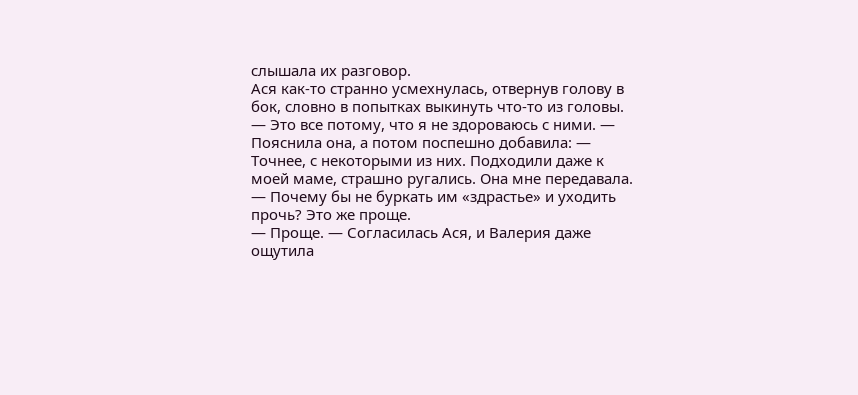слышала их разговор.
Ася как-то странно усмехнулась, отвернув голову в бок, словно в попытках выкинуть что-то из головы.
— Это все потому, что я не здороваюсь с ними. — Пояснила она, а потом поспешно добавила: — Точнее, с некоторыми из них. Подходили даже к моей маме, страшно ругались. Она мне передавала.
— Почему бы не буркать им «здрастье» и уходить прочь? Это же проще.
— Проще. — Согласилась Ася, и Валерия даже ощутила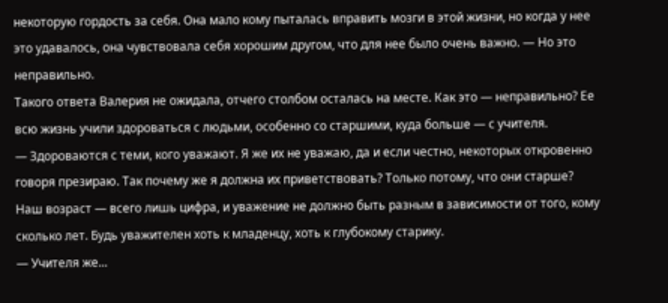некоторую гордость за себя. Она мало кому пыталась вправить мозги в этой жизни, но когда у нее это удавалось, она чувствовала себя хорошим другом, что для нее было очень важно. — Но это неправильно.
Такого ответа Валерия не ожидала, отчего столбом осталась на месте. Как это — неправильно? Ее всю жизнь учили здороваться с людьми, особенно со старшими, куда больше — с учителя.
— Здороваются с теми, кого уважают. Я же их не уважаю, да и если честно, некоторых откровенно говоря презираю. Так почему же я должна их приветствовать? Только потому, что они старше? Наш возраст — всего лишь цифра, и уважение не должно быть разным в зависимости от того, кому сколько лет. Будь уважителен хоть к младенцу, хоть к глубокому старику.
— Учителя же...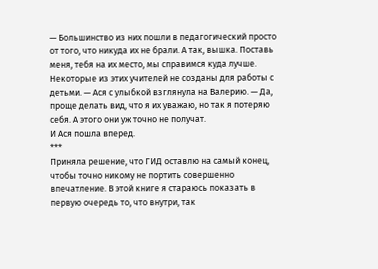— Большинство из них пошли в педагогический просто от того, что никуда их не брали. А так, вышка. Поставь меня, тебя на их место, мы справимся куда лучше. Некоторые из этих учителей не созданы для работы с детьми. — Ася с улыбкой взглянула на Валерию. — Да, проще делать вид, что я их уважаю, но так я потеряю себя. А этого они уж точно не получат.
И Ася пошла вперед.
***
Приняла решение, что ГИД оставлю на самый конец, чтобы точно никому не портить совершенно впечатление. В этой книге я стараюсь показать в первую очередь то, что внутри, так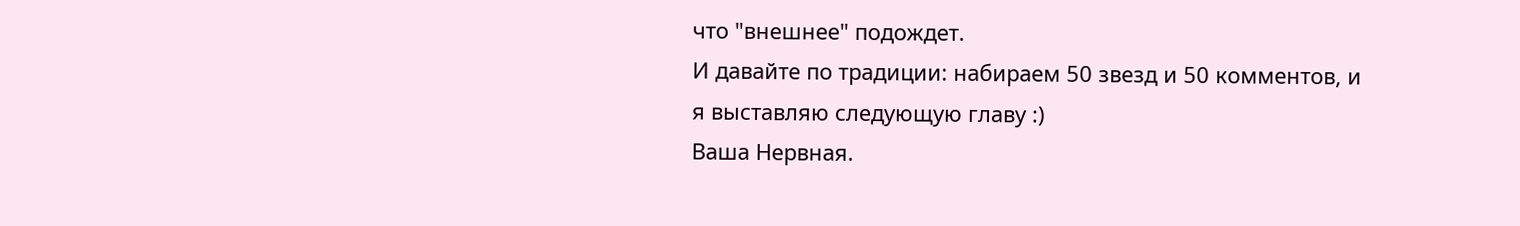что "внешнее" подождет.
И давайте по традиции: набираем 50 звезд и 50 комментов, и я выставляю следующую главу :)
Ваша Нервная.